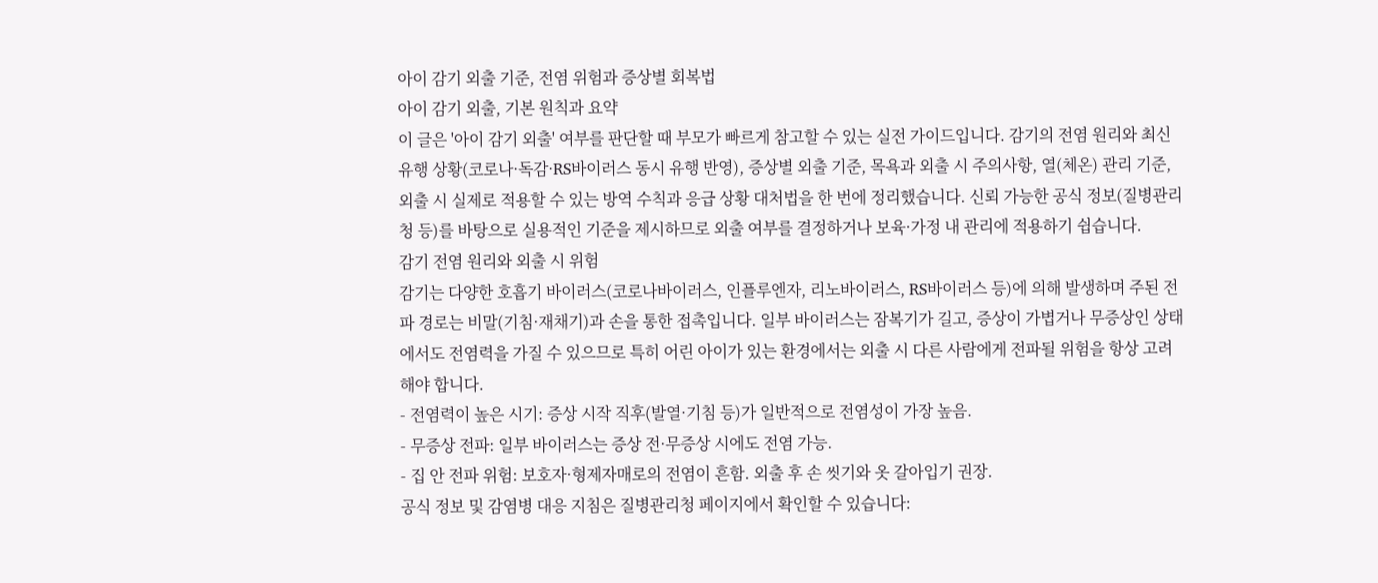아이 감기 외출 기준, 전염 위험과 증상별 회복법
아이 감기 외출, 기본 원칙과 요약
이 글은 '아이 감기 외출' 여부를 판단할 때 부모가 빠르게 참고할 수 있는 실전 가이드입니다. 감기의 전염 원리와 최신 유행 상황(코로나·독감·RS바이러스 동시 유행 반영), 증상별 외출 기준, 목욕과 외출 시 주의사항, 열(체온) 관리 기준, 외출 시 실제로 적용할 수 있는 방역 수칙과 응급 상황 대처법을 한 번에 정리했습니다. 신뢰 가능한 공식 정보(질병관리청 등)를 바탕으로 실용적인 기준을 제시하므로 외출 여부를 결정하거나 보육·가정 내 관리에 적용하기 쉽습니다.
감기 전염 원리와 외출 시 위험
감기는 다양한 호흡기 바이러스(코로나바이러스, 인플루엔자, 리노바이러스, RS바이러스 등)에 의해 발생하며 주된 전파 경로는 비말(기침·재채기)과 손을 통한 접촉입니다. 일부 바이러스는 잠복기가 길고, 증상이 가볍거나 무증상인 상태에서도 전염력을 가질 수 있으므로 특히 어린 아이가 있는 환경에서는 외출 시 다른 사람에게 전파될 위험을 항상 고려해야 합니다.
- 전염력이 높은 시기: 증상 시작 직후(발열·기침 등)가 일반적으로 전염성이 가장 높음.
- 무증상 전파: 일부 바이러스는 증상 전·무증상 시에도 전염 가능.
- 집 안 전파 위험: 보호자·형제자매로의 전염이 흔함. 외출 후 손 씻기와 옷 갈아입기 권장.
공식 정보 및 감염병 대응 지침은 질병관리청 페이지에서 확인할 수 있습니다: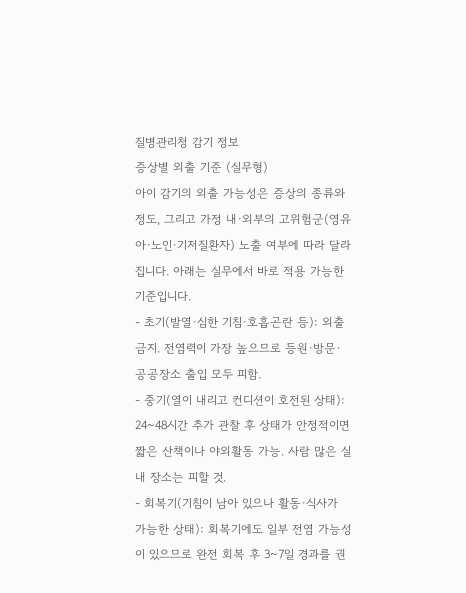질병관리청 감기 정보
증상별 외출 기준 (실무형)
아이 감기의 외출 가능성은 증상의 종류와 정도, 그리고 가정 내·외부의 고위험군(영유아·노인·기저질환자) 노출 여부에 따라 달라집니다. 아래는 실무에서 바로 적용 가능한 기준입니다.
- 초기(발열·심한 기침·호흡곤란 등): 외출 금지. 전염력이 가장 높으므로 등원·방문·공공장소 출입 모두 피함.
- 중기(열이 내리고 컨디션이 호전된 상태): 24~48시간 추가 관찰 후 상태가 안정적이면 짧은 산책이나 야외활동 가능. 사람 많은 실내 장소는 피할 것.
- 회복기(기침이 남아 있으나 활동·식사가 가능한 상태): 회복기에도 일부 전염 가능성이 있으므로 완전 회복 후 3~7일 경과를 권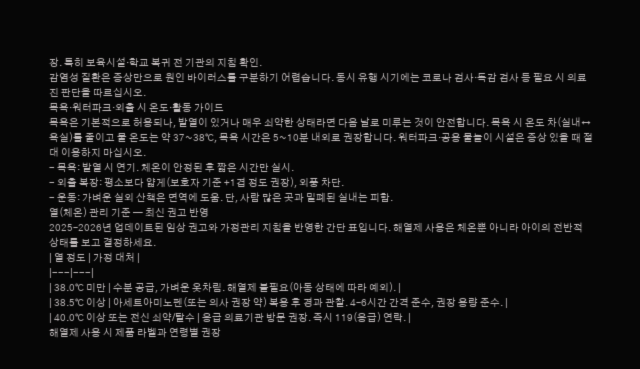장. 특히 보육시설·학교 복귀 전 기관의 지침 확인.
감염성 질환은 증상만으로 원인 바이러스를 구분하기 어렵습니다. 동시 유행 시기에는 코로나 검사·독감 검사 등 필요 시 의료진 판단을 따르십시오.
목욕·워터파크·외출 시 온도·활동 가이드
목욕은 기본적으로 허용되나, 발열이 있거나 매우 쇠약한 상태라면 다음 날로 미루는 것이 안전합니다. 목욕 시 온도 차(실내↔욕실)를 줄이고 물 온도는 약 37~38℃, 목욕 시간은 5~10분 내외로 권장합니다. 워터파크·공용 물놀이 시설은 증상 있을 때 절대 이용하지 마십시오.
- 목욕: 발열 시 연기. 체온이 안정된 후 짧은 시간만 실시.
- 외출 복장: 평소보다 얇게(보호자 기준 +1겹 정도 권장), 외풍 차단.
- 운동: 가벼운 실외 산책은 면역에 도움. 단, 사람 많은 곳과 밀폐된 실내는 피함.
열(체온) 관리 기준 — 최신 권고 반영
2025–2026년 업데이트된 임상 권고와 가정관리 지침을 반영한 간단 표입니다. 해열제 사용은 체온뿐 아니라 아이의 전반적 상태를 보고 결정하세요.
| 열 정도 | 가정 대처 |
|---|---|
| 38.0℃ 미만 | 수분 공급, 가벼운 옷차림. 해열제 불필요(아동 상태에 따라 예외). |
| 38.5℃ 이상 | 아세트아미노펜(또는 의사 권장 약) 복용 후 경과 관찰. 4–6시간 간격 준수, 권장 용량 준수. |
| 40.0℃ 이상 또는 전신 쇠약/탈수 | 응급 의료기관 방문 권장. 즉시 119(응급) 연락. |
해열제 사용 시 제품 라벨과 연령별 권장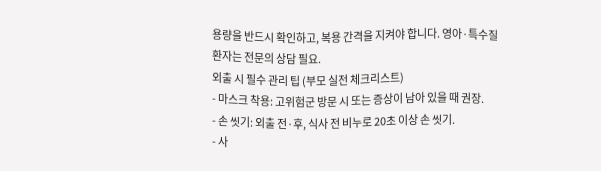용량을 반드시 확인하고, 복용 간격을 지켜야 합니다. 영아·특수질환자는 전문의 상담 필요.
외출 시 필수 관리 팁 (부모 실전 체크리스트)
- 마스크 착용: 고위험군 방문 시 또는 증상이 남아 있을 때 권장.
- 손 씻기: 외출 전·후, 식사 전 비누로 20초 이상 손 씻기.
- 사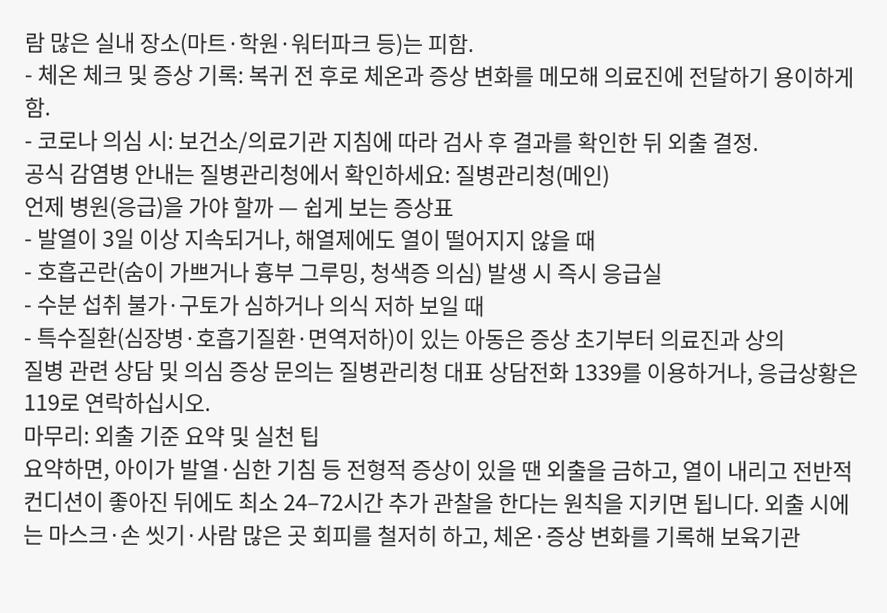람 많은 실내 장소(마트·학원·워터파크 등)는 피함.
- 체온 체크 및 증상 기록: 복귀 전 후로 체온과 증상 변화를 메모해 의료진에 전달하기 용이하게 함.
- 코로나 의심 시: 보건소/의료기관 지침에 따라 검사 후 결과를 확인한 뒤 외출 결정.
공식 감염병 안내는 질병관리청에서 확인하세요: 질병관리청(메인)
언제 병원(응급)을 가야 할까 — 쉽게 보는 증상표
- 발열이 3일 이상 지속되거나, 해열제에도 열이 떨어지지 않을 때
- 호흡곤란(숨이 가쁘거나 흉부 그루밍, 청색증 의심) 발생 시 즉시 응급실
- 수분 섭취 불가·구토가 심하거나 의식 저하 보일 때
- 특수질환(심장병·호흡기질환·면역저하)이 있는 아동은 증상 초기부터 의료진과 상의
질병 관련 상담 및 의심 증상 문의는 질병관리청 대표 상담전화 1339를 이용하거나, 응급상황은 119로 연락하십시오.
마무리: 외출 기준 요약 및 실천 팁
요약하면, 아이가 발열·심한 기침 등 전형적 증상이 있을 땐 외출을 금하고, 열이 내리고 전반적 컨디션이 좋아진 뒤에도 최소 24–72시간 추가 관찰을 한다는 원칙을 지키면 됩니다. 외출 시에는 마스크·손 씻기·사람 많은 곳 회피를 철저히 하고, 체온·증상 변화를 기록해 보육기관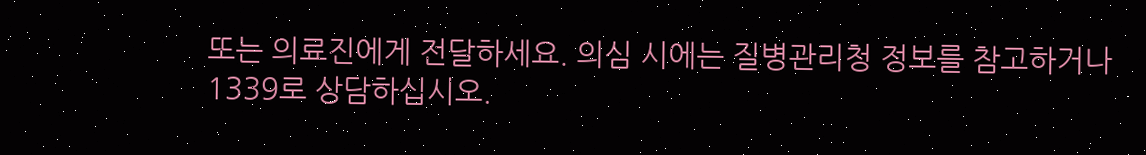또는 의료진에게 전달하세요. 의심 시에는 질병관리청 정보를 참고하거나 1339로 상담하십시오.